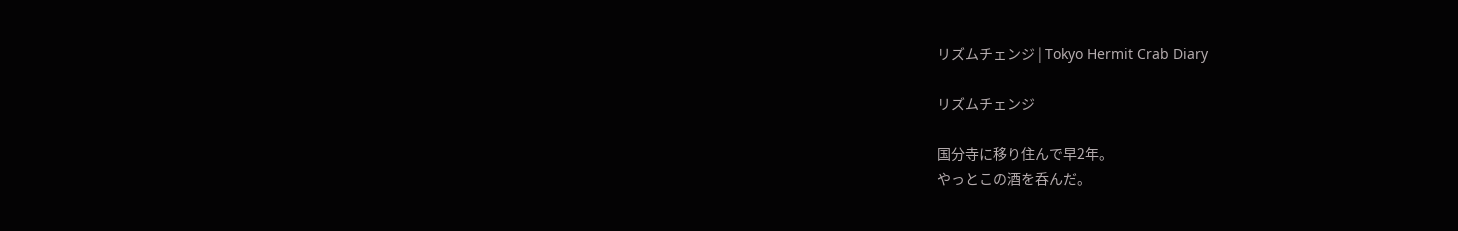リズムチェンジ | Tokyo Hermit Crab Diary

リズムチェンジ

国分寺に移り住んで早2年。
やっとこの酒を呑んだ。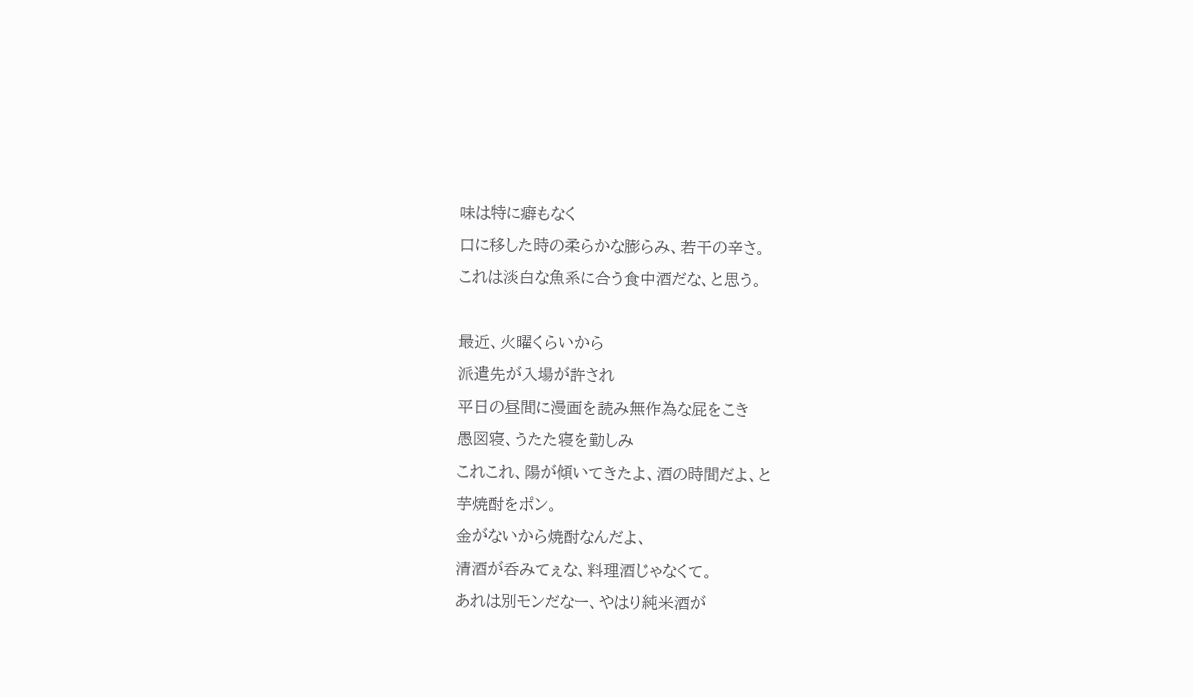味は特に癖もなく
口に移した時の柔らかな膨らみ、若干の辛さ。
これは淡白な魚系に合う食中酒だな、と思う。

最近、火曜くらいから
派遣先が入場が許され
平日の昼間に漫画を読み無作為な屁をこき
愚図寝、うたた寝を勤しみ
これこれ、陽が傾いてきたよ、酒の時間だよ、と
芋焼酎をポン。
金がないから焼酎なんだよ、
清酒が呑みてぇな、料理酒じゃなくて。
あれは別モンだなー、やはり純米酒が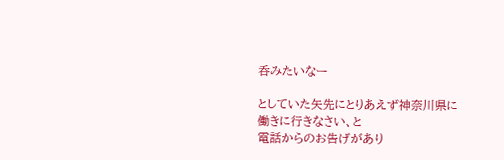呑みたいなー

としていた矢先にとりあえず神奈川県に働きに行きなさい、と
電話からのお告げがあり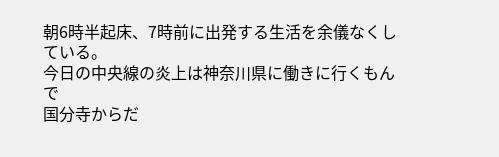朝6時半起床、7時前に出発する生活を余儀なくしている。
今日の中央線の炎上は神奈川県に働きに行くもんで
国分寺からだ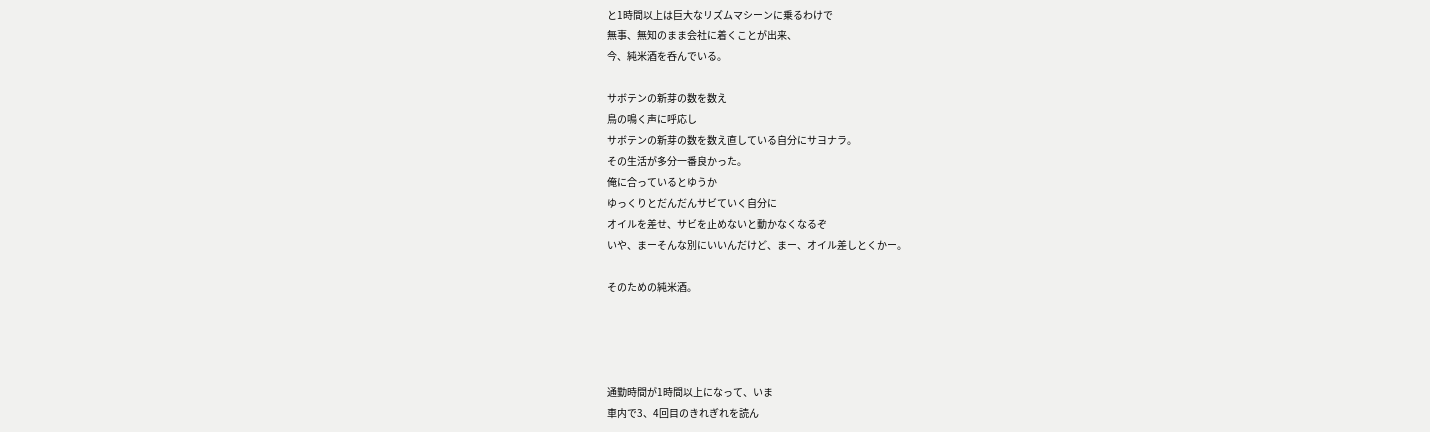と1時間以上は巨大なリズムマシーンに乗るわけで
無事、無知のまま会社に着くことが出来、
今、純米酒を呑んでいる。

サボテンの新芽の数を数え
鳥の鳴く声に呼応し
サボテンの新芽の数を数え直している自分にサヨナラ。
その生活が多分一番良かった。
俺に合っているとゆうか
ゆっくりとだんだんサビていく自分に
オイルを差せ、サビを止めないと動かなくなるぞ
いや、まーそんな別にいいんだけど、まー、オイル差しとくかー。

そのための純米酒。




通勤時間が1時間以上になって、いま
車内で3、4回目のきれぎれを読ん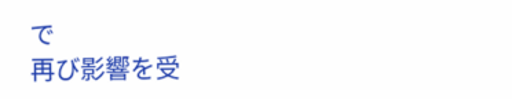で
再び影響を受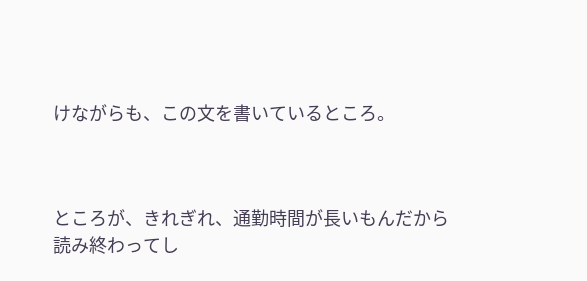けながらも、この文を書いているところ。



ところが、きれぎれ、通勤時間が長いもんだから
読み終わってし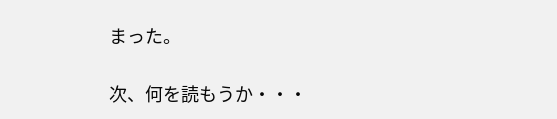まった。

次、何を読もうか・・・